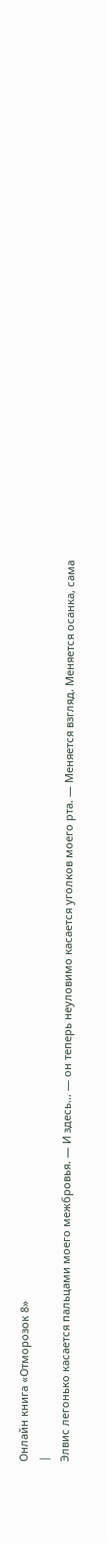Онлайн книга «Отморозок 8»
|
Элвис легонько касается пальцами моего межбровья. — И здесь… — он теперь неуловимо касается уголков моего рта. — Меняется взгляд. Меняется осанка, сама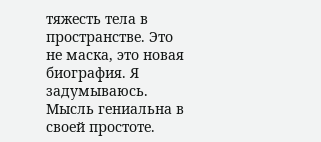тяжесть тела в пространстве. Это не маска, это новая биография. Я задумываюсь. Мысль гениальна в своей простоте.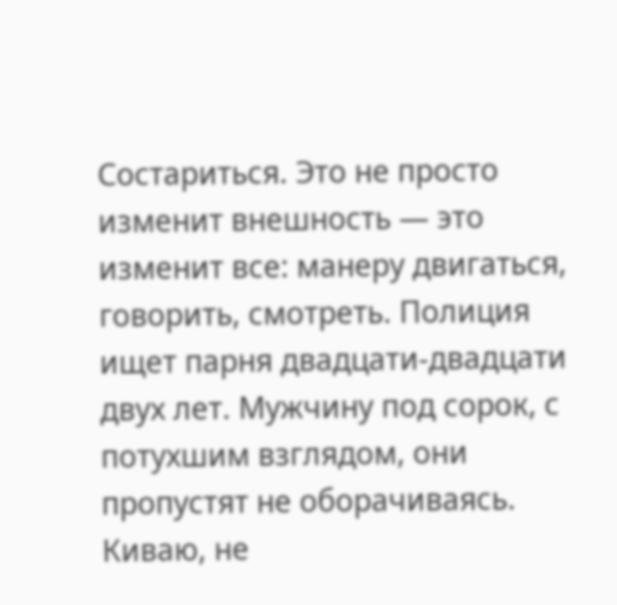Состариться. Это не просто изменит внешность — это изменит все: манеру двигаться, говорить, смотреть. Полиция ищет парня двадцати-двадцати двух лет. Мужчину под сорок, с потухшим взглядом, они пропустят не оборачиваясь. Киваю, не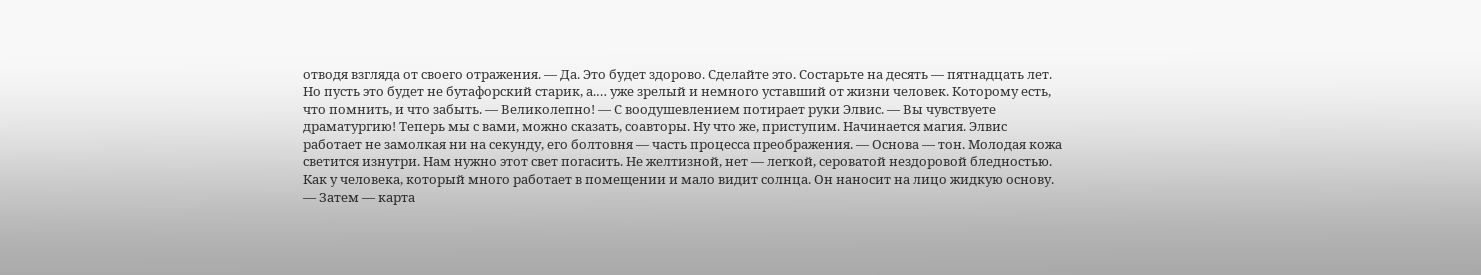отводя взгляда от своего отражения. — Да. Это будет здорово. Сделайте это. Состарьте на десять — пятнадцать лет. Но пусть это будет не бутафорский старик, а.… уже зрелый и немного уставший от жизни человек. Которому есть, что помнить, и что забыть. — Великолепно! — С воодушевлением потирает руки Элвис. — Вы чувствуете драматургию! Теперь мы с вами, можно сказать, соавторы. Ну что же, приступим. Начинается магия. Элвис работает не замолкая ни на секунду, его болтовня — часть процесса преображения. — Основа — тон. Молодая кожа светится изнутри. Нам нужно этот свет погасить. Не желтизной, нет — легкой, сероватой нездоровой бледностью. Как у человека, который много работает в помещении и мало видит солнца. Он наносит на лицо жидкую основу. — Затем — карта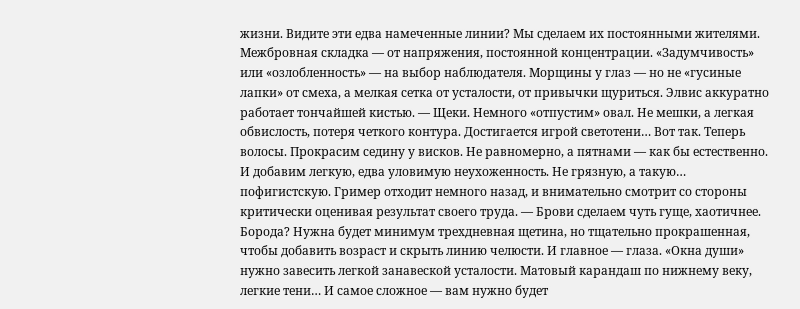жизни. Видите эти едва намеченные линии? Мы сделаем их постоянными жителями. Межбровная складка — от напряжения, постоянной концентрации. «Задумчивость» или «озлобленность» — на выбор наблюдателя. Морщины у глаз — но не «гусиные лапки» от смеха, а мелкая сетка от усталости, от привычки щуриться. Элвис аккуратно работает тончайшей кистью. — Щеки. Немного «отпустим» овал. Не мешки, а легкая обвислость, потеря четкого контура. Достигается игрой светотени… Вот так. Теперь волосы. Прокрасим седину у висков. Не равномерно, а пятнами — как бы естественно. И добавим легкую, едва уловимую неухоженность. Не грязную, а такую… пофигистскую. Гример отходит немного назад, и внимательно смотрит со стороны критически оценивая результат своего труда. — Брови сделаем чуть гуще, хаотичнее. Борода? Нужна будет минимум трехдневная щетина, но тщательно прокрашенная, чтобы добавить возраст и скрыть линию челюсти. И главное — глаза. «Окна души» нужно завесить легкой занавеской усталости. Матовый карандаш по нижнему веку, легкие тени… И самое сложное — вам нужно будет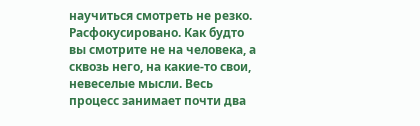научиться смотреть не резко. Расфокусировано. Как будто вы смотрите не на человека, а сквозь него, на какие-то свои, невеселые мысли. Весь процесс занимает почти два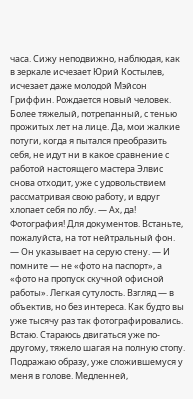часа. Сижу неподвижно, наблюдая, как в зеркале исчезает Юрий Костылев, исчезает даже молодой Мэйсон Гриффин. Рождается новый человек. Более тяжелый, потрепанный, с тенью прожитых лет на лице. Да, мои жалкие потуги, когда я пытался преобразить себя, не идут ни в какое сравнение с работой настоящего мастера Элвис снова отходит, уже с удовольствием рассматривая свою работу, и вдруг хлопает себя по лбу. — Ах, да! Фотография! Для документов. Встаньте, пожалуйста, на тот нейтральный фон. — Он указывает на серую стену. — И помните — не «фото на паспорт», а «фото на пропуск скучной офисной работы». Легкая сутулость. Взгляд — в объектив, но без интереса. Как будто вы уже тысячу раз так фотографировались. Встаю. Стараюсь двигаться уже по-другому, тяжело шагая на полную стопу. Подражаю образу, уже сложившемуся у меня в голове. Медленней,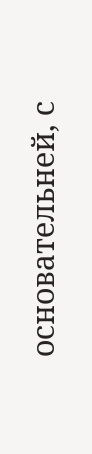основательней, с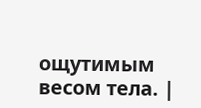ощутимым весом тела. |